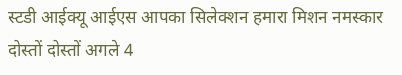स्टडी आईक्यू आईएस आपका सिलेक्शन हमारा मिशन नमस्कार दोस्तों दोस्तों अगले 4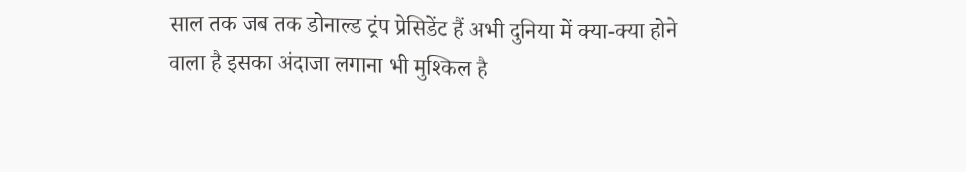साल तक जब तक डोनाल्ड ट्रंप प्रेसिडेंट हैं अभी दुनिया में क्या-क्या होने वाला है इसका अंदाजा लगाना भी मुश्किल है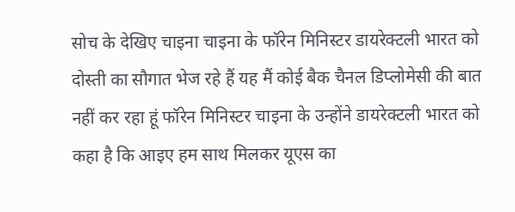सोच के देखिए चाइना चाइना के फॉरेन मिनिस्टर डायरेक्टली भारत को दोस्ती का सौगात भेज रहे हैं यह मैं कोई बैक चैनल डिप्लोमेसी की बात नहीं कर रहा हूं फॉरेन मिनिस्टर चाइना के उन्होंने डायरेक्टली भारत को कहा है कि आइए हम साथ मिलकर यूएस का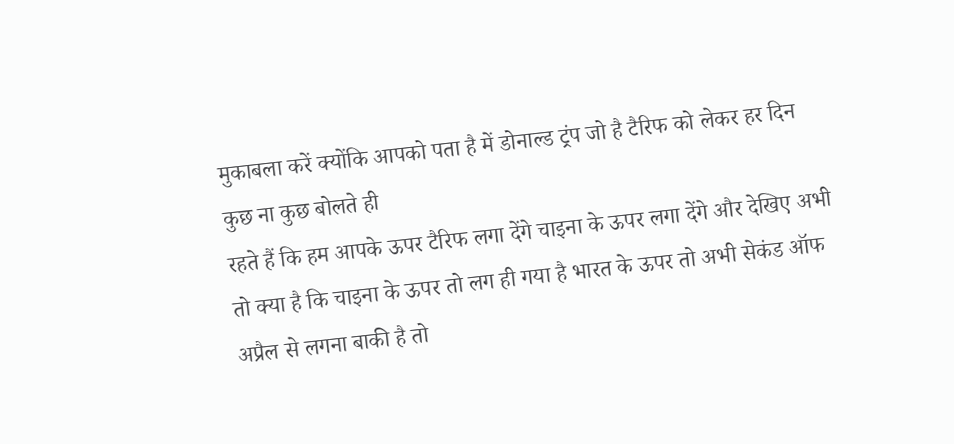मुकाबला करें क्योंकि आपको पता है में डोनाल्ड ट्रंप जो है टैरिफ को लेकर हर दिन कुछ ना कुछ बोलते ही
रहते हैं कि हम आपके ऊपर टैरिफ लगा देंगे चाइना के ऊपर लगा देंगे और देखिए अभी तो क्या है कि चाइना के ऊपर तो लग ही गया है भारत के ऊपर तो अभी सेकंड ऑफ अप्रैल से लगना बाकी है तो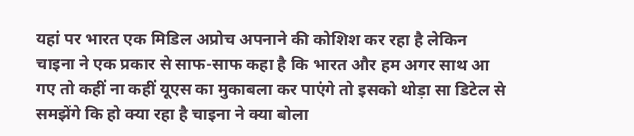यहां पर भारत एक मिडिल अप्रोच अपनाने की कोशिश कर रहा है लेकिन चाइना ने एक प्रकार से साफ-साफ कहा है कि भारत और हम अगर साथ आ गए तो कहीं ना कहीं यूएस का मुकाबला कर पाएंगे तो इसको थोड़ा सा डिटेल से समझेंगे कि हो क्या रहा है चाइना ने क्या बोला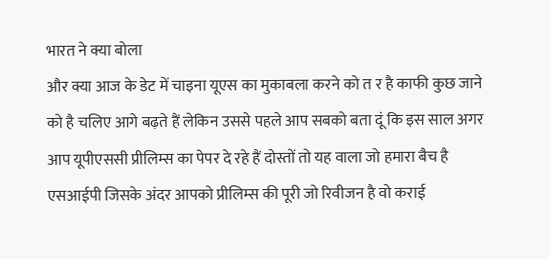भारत ने क्या बोला
और क्या आज के डेट में चाइना यूएस का मुकाबला करने को त र है काफी कुछ जाने को है चलिए आगे बढ़ते हैं लेकिन उससे पहले आप सबको बता दूं कि इस साल अगर आप यूपीएससी प्रीलिम्स का पेपर दे रहे हैं दोस्तों तो यह वाला जो हमारा बैच है एसआईपी जिसके अंदर आपको प्रीलिम्स की पूरी जो रिवीजन है वो कराई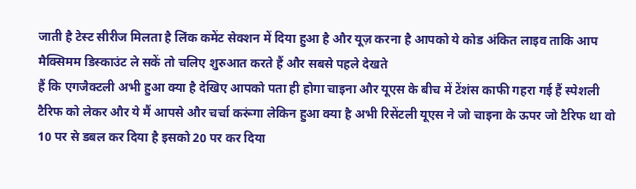जाती है टेस्ट सीरीज मिलता है लिंक कमेंट सेक्शन में दिया हुआ है और यूज़ करना है आपको ये कोड अंकित लाइव ताकि आप मैक्सिमम डिस्काउंट ले सकें तो चलिए शुरुआत करते हैं और सबसे पहले देखते
हैं कि एगजैक्टली अभी हुआ क्या है देखिए आपको पता ही होगा चाइना और यूएस के बीच में टेंशंस काफी गहरा गई हैं स्पेशली टैरिफ को लेकर और ये मैं आपसे और चर्चा करूंगा लेकिन हुआ क्या है अभी रिसेंटली यूएस ने जो चाइना के ऊपर जो टैरिफ था वो 10 पर से डबल कर दिया है इसको 20 पर कर दिया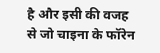है और इसी की वजह से जो चाइना के फॉरेन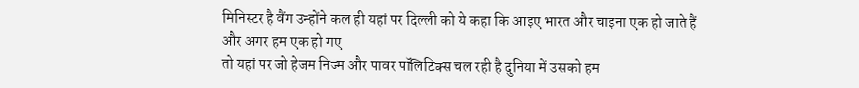मिनिस्टर है वैंग उन्होंने कल ही यहां पर दिल्ली को ये कहा कि आइए भारत और चाइना एक हो जाते हैं और अगर हम एक हो गए
तो यहां पर जो हेजम निज्म और पावर पॉलिटिक्स चल रही है दुनिया में उसको हम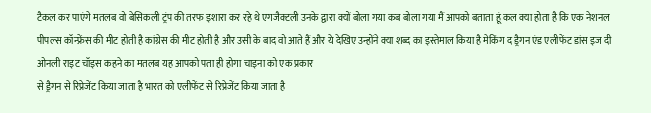टैकल कर पाएंगे मतलब वो बेसिकली ट्रंप की तरफ इशारा कर रहे थे एगजैक्टली उनके द्वारा क्यों बोला गया कब बोला गया मैं आपको बताता हूं कल क्या होता है कि एक नेशनल पीपल्स कॉन्फ्रेंस की मीट होती है कांग्रेस की मीट होती है और उसी के बाद वो आते हैं और ये देखिए उन्होंने क्या शब्द का इस्तेमाल किया है मेकिंग द ड्रैगन एंड एलीफेंट डांस इज दी ओनली राइट चॉइस कहने का मतलब यह आपको पता ही होगा चाइना को एक प्रकार
से ड्रैगन से रिप्रेजेंट किया जाता है भारत को एलीफेंट से रिप्रेजेंट किया जाता है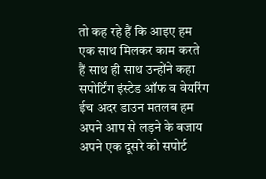तो कह रहे हैं कि आइए हम एक साथ मिलकर काम करते हैं साथ ही साथ उन्होंने कहा सपोर्टिंग इंस्टेड ऑफ व वेयरिंग ईच अदर डाउन मतलब हम अपने आप से लड़ने के बजाय अपने एक दूसरे को सपोर्ट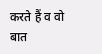करते हैं व वो बात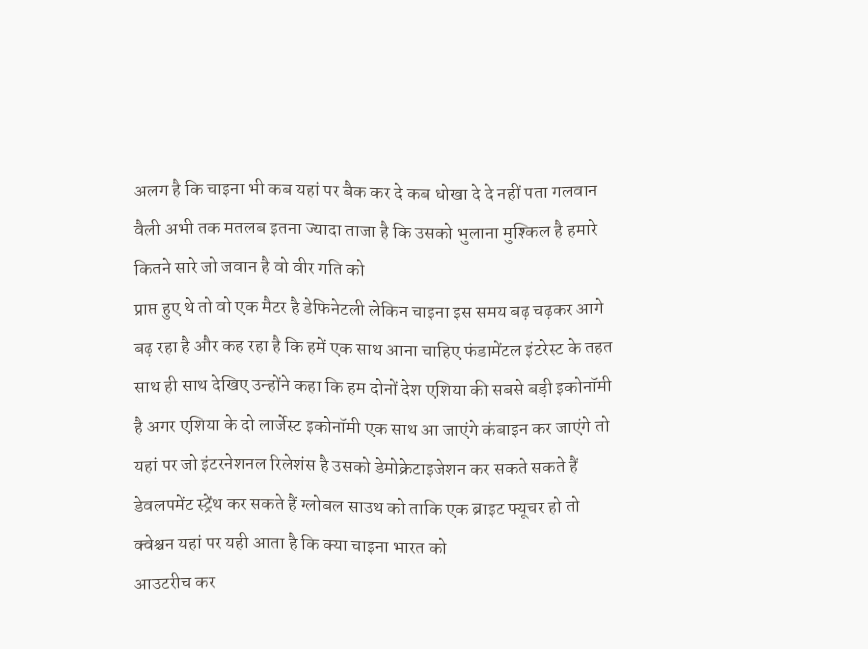अलग है कि चाइना भी कब यहां पर बैक कर दे कब धोखा दे दे नहीं पता गलवान वैली अभी तक मतलब इतना ज्यादा ताजा है कि उसको भुलाना मुश्किल है हमारे कितने सारे जो जवान है वो वीर गति को
प्राप्त हुए थे तो वो एक मैटर है डेफिनेटली लेकिन चाइना इस समय बढ़ चढ़कर आगे बढ़ रहा है और कह रहा है कि हमें एक साथ आना चाहिए फंडामेंटल इंटरेस्ट के तहत साथ ही साथ देखिए उन्होंने कहा कि हम दोनों देश एशिया की सबसे बड़ी इकोनॉमी है अगर एशिया के दो लार्जेस्ट इकोनॉमी एक साथ आ जाएंगे कंबाइन कर जाएंगे तो यहां पर जो इंटरनेशनल रिलेशंस है उसको डेमोक्रेटाइजेशन कर सकते सकते हैं डेवलपमेंट स्ट्रेंथ कर सकते हैं ग्लोबल साउथ को ताकि एक ब्राइट फ्यूचर हो तो क्वेश्चन यहां पर यही आता है कि क्या चाइना भारत को
आउटरीच कर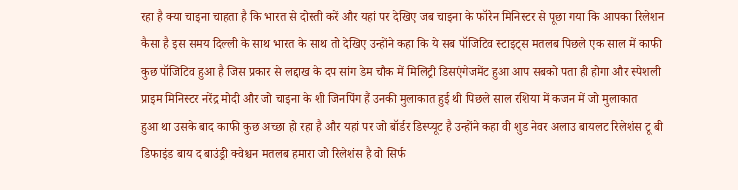रहा है क्या चाइना चाहता है कि भारत से दोस्ती करें और यहां पर देखिए जब चाइना के फॉरेन मिनिस्टर से पूछा गया कि आपका रिलेशन कैसा है इस समय दिल्ली के साथ भारत के साथ तो देखिए उन्होंने कहा कि ये सब पॉजिटिव स्टाइट्स मतलब पिछले एक साल में काफी कुछ पॉजिटिव हुआ है जिस प्रकार से लद्दाख के दप सांग डेम चौक में मिलिट्री डिसएंगेजमेंट हुआ आप सबको पता ही होगा और स्पेशली प्राइम मिनिस्टर नरेंद्र मोदी और जो चाइना के शी जिनपिंग हैं उनकी मुलाकात हुई थी पिछले साल रशिया में कजन में जो मुलाकात
हुआ था उसके बाद काफी कुछ अच्छा हो रहा है और यहां पर जो बॉर्डर डिस्प्यूट है उन्होंने कहा वी शुड नेवर अलाउ बायलट रिलेशंस टू बी डिफाइंड बाय द बाउंड्री क्वेश्चन मतलब हमारा जो रिलेशंस है वो सिर्फ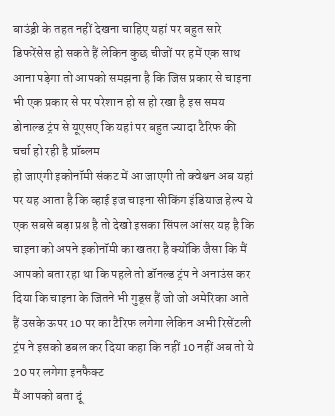बाउंड्री के तहत नहीं देखना चाहिए यहां पर बहुत सारे डिफरेंसेस हो सकते हैं लेकिन कुछ चीजों पर हमें एक साथ आना पड़ेगा तो आपको समझना है कि जिस प्रकार से चाइना भी एक प्रकार से पर परेशान हो स हो रखा है इस समय डोनाल्ड ट्रंप से यूएसए कि यहां पर बहुत ज्यादा टैरिफ की चर्चा हो रही है प्रॉब्लम
हो जाएगी इकोनॉमी संकट में आ जाएगी तो क्वेश्चन अब यहां पर यह आता है कि व्हाई इज चाइना सीकिंग इंडियाज हेल्प ये एक सबसे बड़ा प्रश्न है तो देखो इसका सिंपल आंसर यह है कि चाइना को अपने इकोनॉमी का खतरा है क्योंकि जैसा कि मैं आपको बता रहा था कि पहले तो डॉनल्ड ट्रंप ने अनाउंस कर दिया कि चाइना के जितने भी गुड्स हैं जो जो अमेरिका आते हैं उसके ऊपर 10 पर का टैरिफ लगेगा लेकिन अभी रिसेंटली ट्रंप ने इसको डबल कर दिया कहा कि नहीं 10 नहीं अब तो ये 20 पर लगेगा इनफैक्ट
मैं आपको बता दूं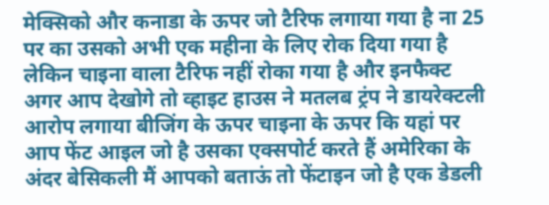मेक्सिको और कनाडा के ऊपर जो टैरिफ लगाया गया है ना 25 पर का उसको अभी एक महीना के लिए रोक दिया गया है लेकिन चाइना वाला टैरिफ नहीं रोका गया है और इनफैक्ट अगर आप देखोगे तो व्हाइट हाउस ने मतलब ट्रंप ने डायरेक्टली आरोप लगाया बीजिंग के ऊपर चाइना के ऊपर कि यहां पर आप फेंट आइल जो है उसका एक्सपोर्ट करते हैं अमेरिका के अंदर बेसिकली मैं आपको बताऊं तो फेंटाइन जो है एक डेडली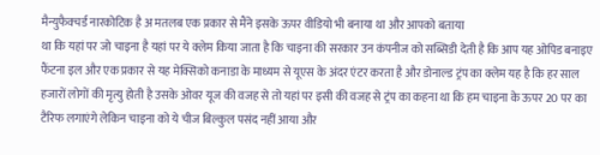मैन्युफैक्चर्ड नारकोटिक है अ मतलब एक प्रकार से मैंने इसके ऊपर वीडियो भी बनाया था और आपको बताया
था कि यहां पर जो चाइना है यहां पर ये क्लेम किया जाता है कि चाइना की सरकार उन कंपनीज को सब्सिडी देती है कि आप यह ओपिड बनाइए फैंटना इल और एक प्रकार से यह मेक्सिको कनाडा के माध्यम से यूएस के अंदर एंटर करता है और डोनाल्ड ट्रंप का क्लेम यह है कि हर साल हजारों लोगों की मृत्यु होती है उसके ओवर यूज की वजह से तो यहां पर इसी की वजह से ट्रंप का कहना था कि हम चाइना के ऊपर 20 पर का टैरिफ लगाएंगे लेकिन चाइना को ये चीज बिल्कुल पसंद नहीं आया और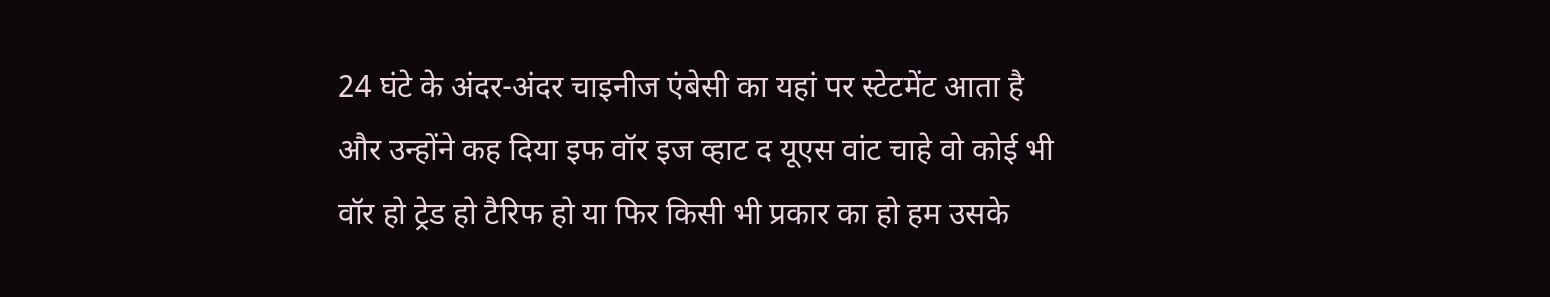24 घंटे के अंदर-अंदर चाइनीज एंबेसी का यहां पर स्टेटमेंट आता है और उन्होंने कह दिया इफ वॉर इज व्हाट द यूएस वांट चाहे वो कोई भी वॉर हो ट्रेड हो टैरिफ हो या फिर किसी भी प्रकार का हो हम उसके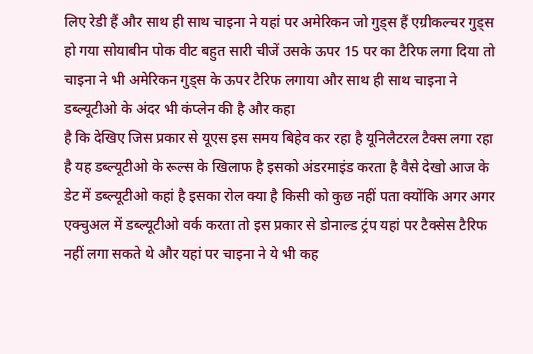लिए रेडी हैं और साथ ही साथ चाइना ने यहां पर अमेरिकन जो गुड्स हैं एग्रीकल्चर गुड्स हो गया सोयाबीन पोक वीट बहुत सारी चीजें उसके ऊपर 15 पर का टैरिफ लगा दिया तो चाइना ने भी अमेरिकन गुड्स के ऊपर टैरिफ लगाया और साथ ही साथ चाइना ने डब्ल्यूटीओ के अंदर भी कंप्लेन की है और कहा
है कि देखिए जिस प्रकार से यूएस इस समय बिहेव कर रहा है यूनिलैटरल टैक्स लगा रहा है यह डब्ल्यूटीओ के रूल्स के खिलाफ है इसको अंडरमाइंड करता है वैसे देखो आज के डेट में डब्ल्यूटीओ कहां है इसका रोल क्या है किसी को कुछ नहीं पता क्योंकि अगर अगर एक्चुअल में डब्ल्यूटीओ वर्क करता तो इस प्रकार से डोनाल्ड ट्रंप यहां पर टैक्सेस टैरिफ नहीं लगा सकते थे और यहां पर चाइना ने ये भी कह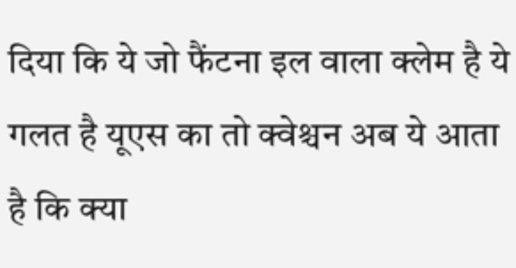दिया कि ये जो फैंटना इल वाला क्लेम है ये गलत है यूएस का तो क्वेश्चन अब ये आता है कि क्या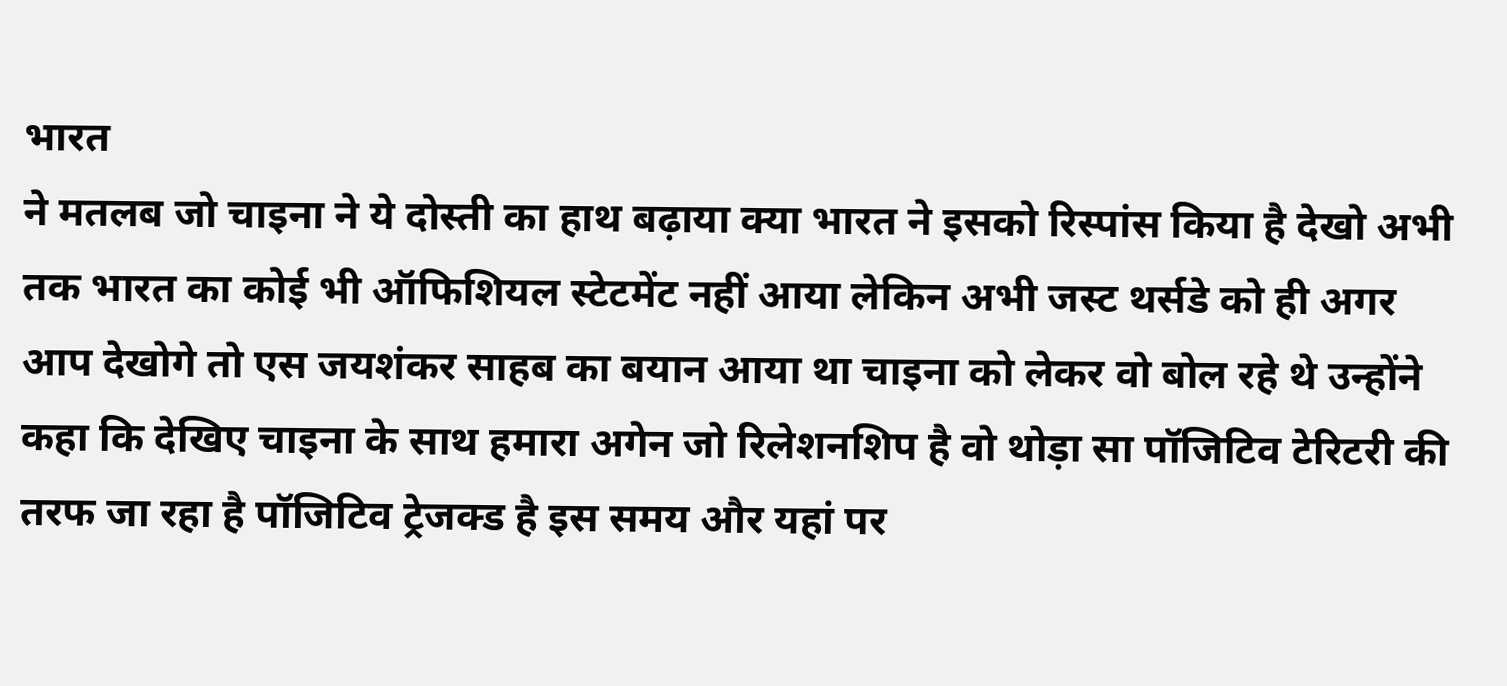भारत
ने मतलब जो चाइना ने ये दोस्ती का हाथ बढ़ाया क्या भारत ने इसको रिस्पांस किया है देखो अभी तक भारत का कोई भी ऑफिशियल स्टेटमेंट नहीं आया लेकिन अभी जस्ट थर्सडे को ही अगर आप देखोगे तो एस जयशंकर साहब का बयान आया था चाइना को लेकर वो बोल रहे थे उन्होंने कहा कि देखिए चाइना के साथ हमारा अगेन जो रिलेशनशिप है वो थोड़ा सा पॉजिटिव टेरिटरी की तरफ जा रहा है पॉजिटिव ट्रेजक्ड है इस समय और यहां पर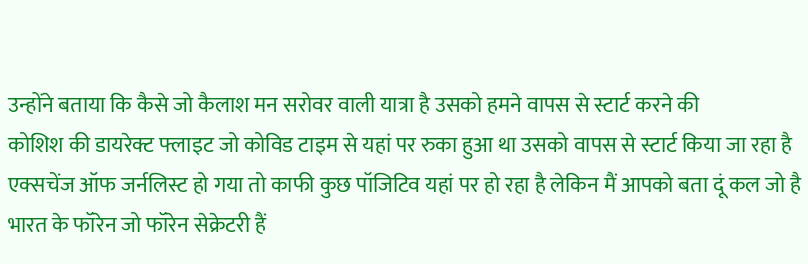उन्होंने बताया कि कैसे जो कैलाश मन सरोवर वाली यात्रा है उसको हमने वापस से स्टार्ट करने की
कोशिश की डायरेक्ट फ्लाइट जो कोविड टाइम से यहां पर रुका हुआ था उसको वापस से स्टार्ट किया जा रहा है एक्सचेंज ऑफ जर्नलिस्ट हो गया तो काफी कुछ पॉजिटिव यहां पर हो रहा है लेकिन मैं आपको बता दूं कल जो है भारत के फॉरेन जो फॉरेन सेक्रेटरी हैं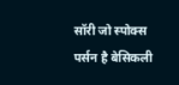सॉरी जो स्पोक्स पर्सन है बेसिकली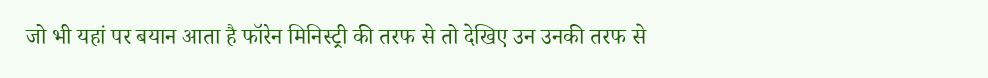जो भी यहां पर बयान आता है फॉरेन मिनिस्ट्री की तरफ से तो देखिए उन उनकी तरफ से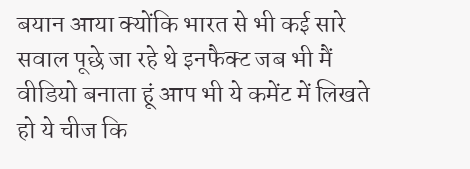बयान आया क्योंकि भारत से भी कई सारे सवाल पूछे जा रहे थे इनफैक्ट जब भी मैं वीडियो बनाता हूं आप भी ये कमेंट में लिखते
हो ये चीज कि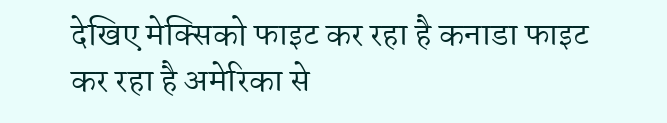देखिए मेक्सिको फाइट कर रहा है कनाडा फाइट कर रहा है अमेरिका से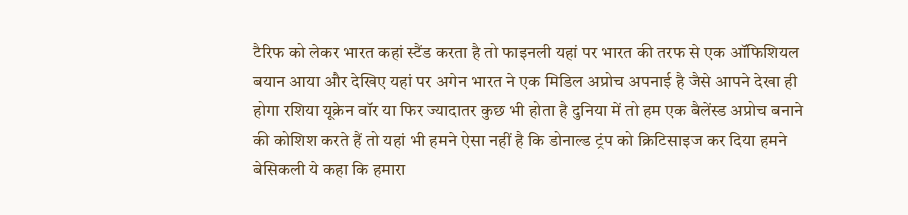टैरिफ को लेकर भारत कहां स्टैंड करता है तो फाइनली यहां पर भारत की तरफ से एक ऑफिशियल बयान आया और देखिए यहां पर अगेन भारत ने एक मिडिल अप्रोच अपनाई है जैसे आपने देखा ही होगा रशिया यूक्रेन वॉर या फिर ज्यादातर कुछ भी होता है दुनिया में तो हम एक बैलेंस्ड अप्रोच बनाने की कोशिश करते हैं तो यहां भी हमने ऐसा नहीं है कि डोनाल्ड ट्रंप को क्रिटिसाइज कर दिया हमने बेसिकली ये कहा कि हमारा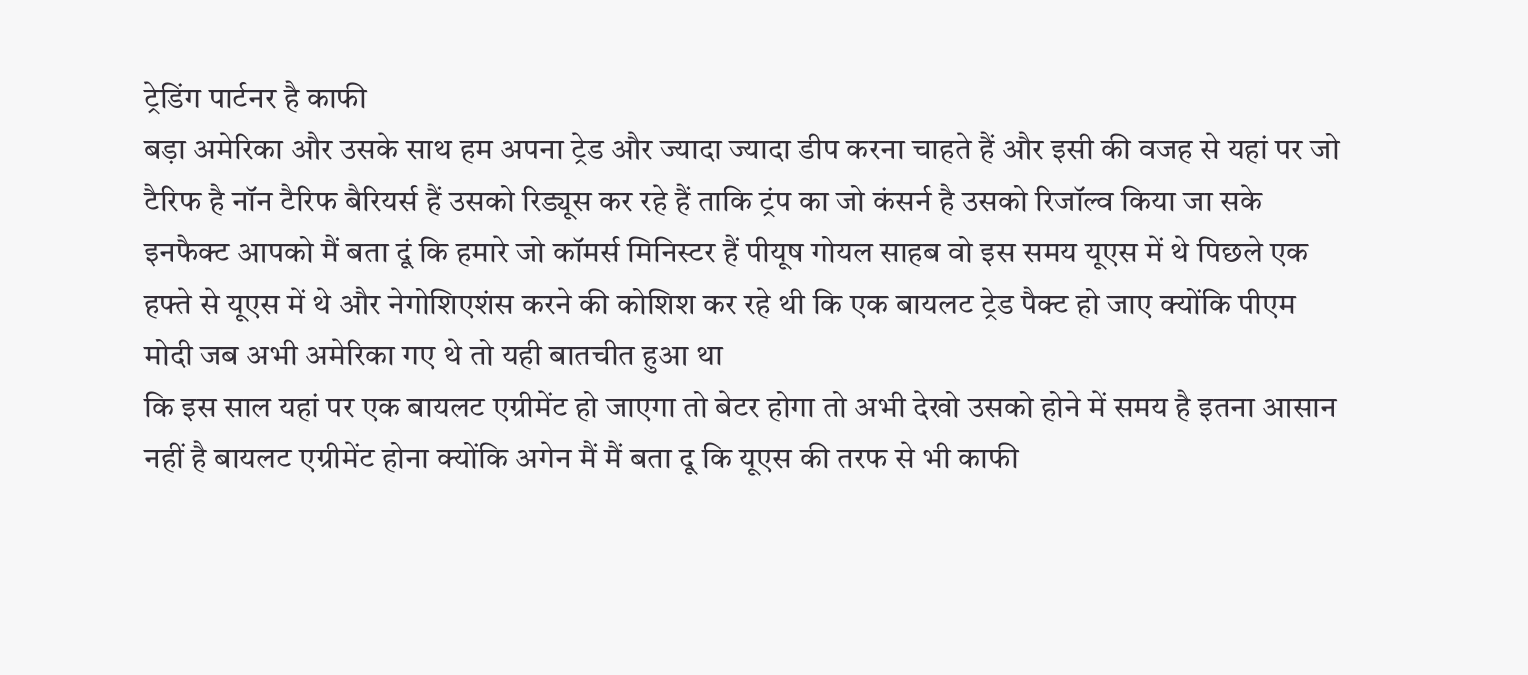ट्रेडिंग पार्टनर है काफी
बड़ा अमेरिका और उसके साथ हम अपना ट्रेड और ज्यादा ज्यादा डीप करना चाहते हैं और इसी की वजह से यहां पर जो टैरिफ है नॉन टैरिफ बैरियर्स हैं उसको रिड्यूस कर रहे हैं ताकि ट्रंप का जो कंसर्न है उसको रिजॉल्व किया जा सके इनफैक्ट आपको मैं बता दूं कि हमारे जो कॉमर्स मिनिस्टर हैं पीयूष गोयल साहब वो इस समय यूएस में थे पिछले एक हफ्ते से यूएस में थे और नेगोशिएशंस करने की कोशिश कर रहे थी कि एक बायलट ट्रेड पैक्ट हो जाए क्योंकि पीएम मोदी जब अभी अमेरिका गए थे तो यही बातचीत हुआ था
कि इस साल यहां पर एक बायलट एग्रीमेंट हो जाएगा तो बेटर होगा तो अभी देखो उसको होने में समय है इतना आसान नहीं है बायलट एग्रीमेंट होना क्योंकि अगेन मैं मैं बता दू कि यूएस की तरफ से भी काफी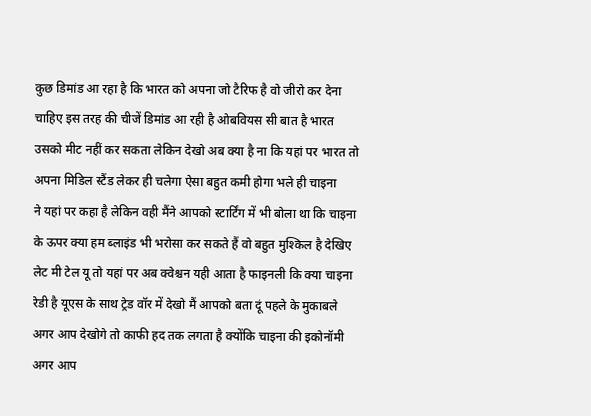कुछ डिमांड आ रहा है कि भारत को अपना जो टैरिफ है वो जीरो कर देना चाहिए इस तरह की चीजें डिमांड आ रही है ओबवियस सी बात है भारत उसको मीट नहीं कर सकता लेकिन देखो अब क्या है ना कि यहां पर भारत तो अपना मिडिल स्टैंड लेकर ही चलेगा ऐसा बहुत कमी होगा भले ही चाइना
ने यहां पर कहा है लेकिन वही मैंने आपको स्टार्टिंग में भी बोला था कि चाइना के ऊपर क्या हम ब्लाइंड भी भरोसा कर सकते हैं वो बहुत मुश्किल है देखिए लेट मी टेल यू तो यहां पर अब क्वेश्चन यही आता है फाइनली कि क्या चाइना रेडी है यूएस के साथ ट्रेड वॉर में देखो मैं आपको बता दूं पहले के मुकाबले अगर आप देखोगे तो काफी हद तक लगता है क्योंकि चाइना की इकोनॉमी अगर आप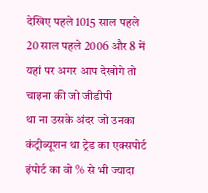देखिए पहले 1015 साल पहले 20 साल पहले 2006 और 8 में यहां पर अगर आप देखोगे तो चाइना की जो जीडीपी
था ना उसके अंदर जो उनका कंट्रीब्यूशन था ट्रेड का एक्सपोर्ट इंपोर्ट का वो % से भी ज्यादा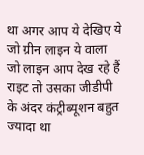था अगर आप ये देखिए ये जो ग्रीन लाइन ये वाला जो लाइन आप देख रहे हैं राइट तो उसका जीडीपी के अंदर कंट्रीब्यूशन बहुत ज्यादा था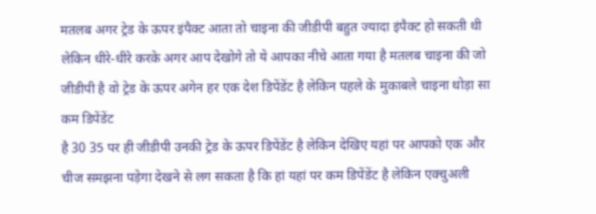मतलब अगर ट्रेड के ऊपर इंपैक्ट आता तो चाइना की जीडीपी बहुत ज्यादा इंपैक्ट हो सकती थी लेकिन धीरे-धीरे करके अगर आप देखोगे तो ये आपका नीचे आता गया है मतलब चाइना की जो जीडीपी है वो ट्रेड के ऊपर अगेन हर एक देश डिपेंडेंट है लेकिन पहले के मुकाबले चाइना थोड़ा सा कम डिपेंडेंट
है 30 35 पर ही जीडीपी उनकी ट्रेड के ऊपर डिपेंडेंट है लेकिन देखिए यहां पर आपको एक और चीज समझना पड़ेगा देखने से लग सकता है कि हां यहां पर कम डिपेंडेंट है लेकिन एक्चुअली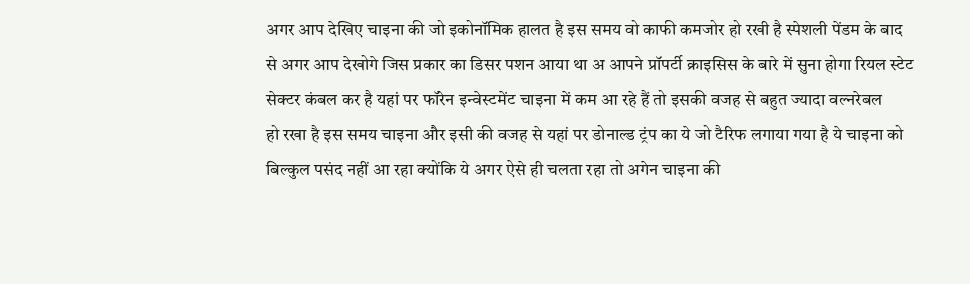अगर आप देखिए चाइना की जो इकोनॉमिक हालत है इस समय वो काफी कमजोर हो रखी है स्पेशली पेंडम के बाद से अगर आप देखोगे जिस प्रकार का डिसर पशन आया था अ आपने प्रॉपर्टी क्राइसिस के बारे में सुना होगा रियल स्टेट सेक्टर कंबल कर है यहां पर फॉरेन इन्वेस्टमेंट चाइना में कम आ रहे हैं तो इसकी वजह से बहुत ज्यादा वल्नरेबल
हो रखा है इस समय चाइना और इसी की वजह से यहां पर डोनाल्ड ट्रंप का ये जो टैरिफ लगाया गया है ये चाइना को बिल्कुल पसंद नहीं आ रहा क्योंकि ये अगर ऐसे ही चलता रहा तो अगेन चाइना की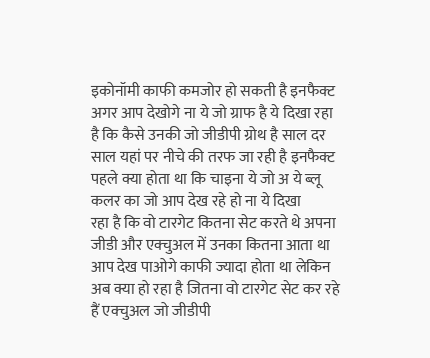इकोनॉमी काफी कमजोर हो सकती है इनफैक्ट अगर आप देखोगे ना ये जो ग्राफ है ये दिखा रहा है कि कैसे उनकी जो जीडीपी ग्रोथ है साल दर साल यहां पर नीचे की तरफ जा रही है इनफैक्ट पहले क्या होता था कि चाइना ये जो अ ये ब्लू कलर का जो आप देख रहे हो ना ये दिखा
रहा है कि वो टारगेट कितना सेट करते थे अपना जीडी और एक्चुअल में उनका कितना आता था आप देख पाओगे काफी ज्यादा होता था लेकिन अब क्या हो रहा है जितना वो टारगेट सेट कर रहे हैं एक्चुअल जो जीडीपी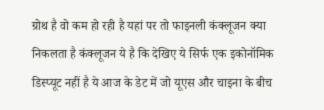ग्रोथ है वो कम हो रही है यहां पर तो फाइनली कंक्लूजन क्या निकलता है कंक्लूजन ये है कि देखिए ये सिर्फ एक इकोनॉमिक डिस्प्यूट नहीं है ये आज के डेट में जो यूएस और चाइना के बीच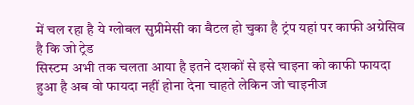में चल रहा है ये ग्लोबल सुप्रीमेसी का बैटल हो चुका है ट्रंप यहां पर काफी अग्रेसिव है कि जो ट्रेड
सिस्टम अभी तक चलता आया है इतने दशकों से इसे चाइना को काफी फायदा हुआ है अब वो फायदा नहीं होना देना चाहते लेकिन जो चाइनीज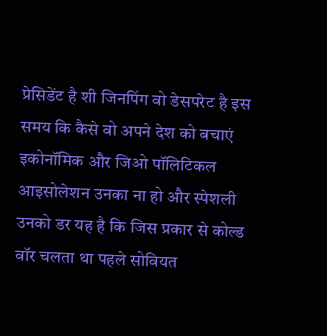प्रेसिडेंट है शी जिनपिंग वो डेसपरेट है इस समय कि कैसे वो अपने देश को बचाएं इकोनॉमिक और जिओ पॉलिटिकल आइसोलेशन उनका ना हो और स्पेशली उनको डर यह है कि जिस प्रकार से कोल्ड वॉर चलता था पहले सोवियत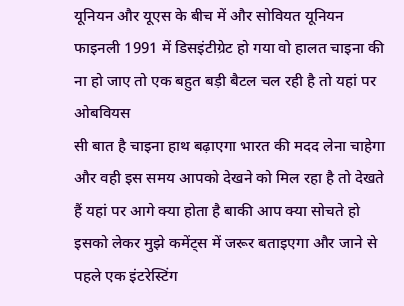यूनियन और यूएस के बीच में और सोवियत यूनियन फाइनली 1991 में डिसइंटीग्रेट हो गया वो हालत चाइना की ना हो जाए तो एक बहुत बड़ी बैटल चल रही है तो यहां पर ओबवियस
सी बात है चाइना हाथ बढ़ाएगा भारत की मदद लेना चाहेगा और वही इस समय आपको देखने को मिल रहा है तो देखते हैं यहां पर आगे क्या होता है बाकी आप क्या सोचते हो इसको लेकर मुझे कमेंट्स में जरूर बताइएगा और जाने से पहले एक इंटरेस्टिंग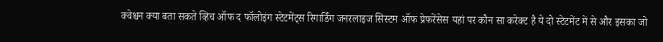क्वेश्चन क्या बता सकते व्हिच ऑफ द फॉलोइंग स्टेटमेंट्स रिगार्डिंग जनरलाइज सिस्टम ऑफ प्रेफरेंसेस यहां पर कौन सा करेक्ट है ये दो स्टेटमेंट में से और इसका जो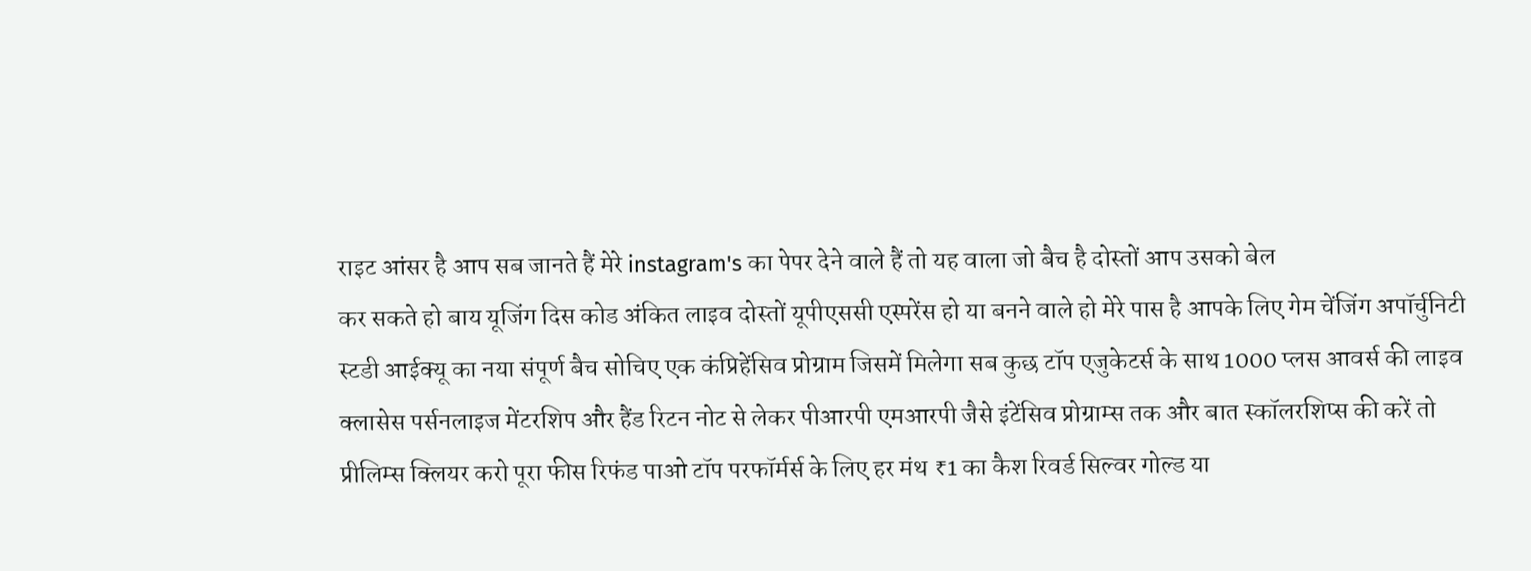राइट आंसर है आप सब जानते हैं मेरे instagram's का पेपर देने वाले हैं तो यह वाला जो बैच है दोस्तों आप उसको बेल
कर सकते हो बाय यूजिंग दिस कोड अंकित लाइव दोस्तों यूपीएससी एस्परेंस हो या बनने वाले हो मेरे पास है आपके लिए गेम चेंजिंग अपॉर्चुनिटी स्टडी आईक्यू का नया संपूर्ण बैच सोचिए एक कंप्रिहेंसिव प्रोग्राम जिसमें मिलेगा सब कुछ टॉप एजुकेटर्स के साथ 1000 प्लस आवर्स की लाइव क्लासेस पर्सनलाइज मेंटरशिप और हैंड रिटन नोट से लेकर पीआरपी एमआरपी जैसे इंटेंसिव प्रोग्राम्स तक और बात स्कॉलरशिप्स की करें तो प्रीलिम्स क्लियर करो पूरा फीस रिफंड पाओ टॉप परफॉर्मर्स के लिए हर मंथ ₹1 का कैश रिवर्ड सिल्वर गोल्ड या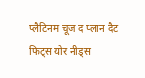प्लैटिनम चूज द प्लान दैट फिट्स योर नीड्स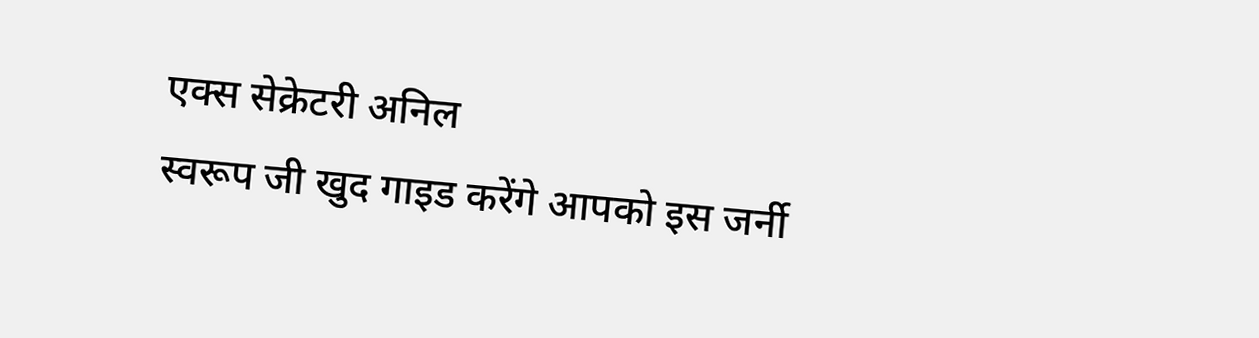एक्स सेक्रेटरी अनिल
स्वरूप जी खुद गाइड करेंगे आपको इस जर्नी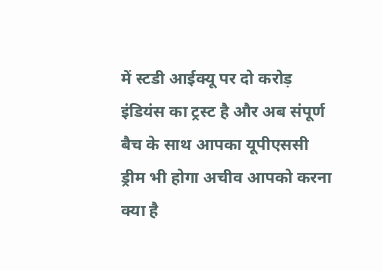में स्टडी आईक्यू पर दो करोड़ इंडियंस का ट्रस्ट है और अब संपूर्ण बैच के साथ आपका यूपीएससी ड्रीम भी होगा अचीव आपको करना क्या है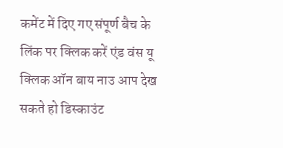कमेंट में दिए गए संपूर्ण बैच के लिंक पर क्लिक करें एंड वंस यू क्लिक ऑन बाय नाउ आप देख सकते हो डिस्काउंट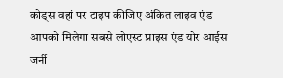कोड्स वहां पर टाइप कीजिए अंकित लाइव एंड आपको मिलेगा सबसे लोएस्ट प्राइस एंड योर आईस जर्नी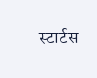स्टार्टस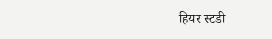हियर स्टडी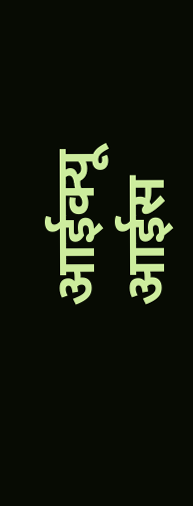आईक्यू आईस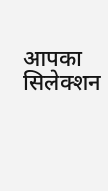आपका सिलेक्शन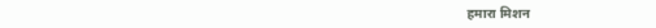हमारा मिशन